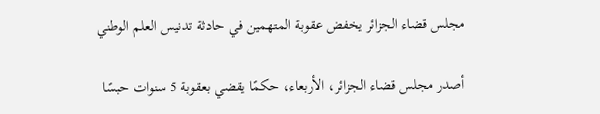مجلس قضاء الجزائر يخفض عقوبة المتهمين في حادثة تدنيس العلم الوطني

أصدر مجلس قضاء الجزائر، الأربعاء، حكمًا يقضي بعقوبة 5 سنوات حبسًا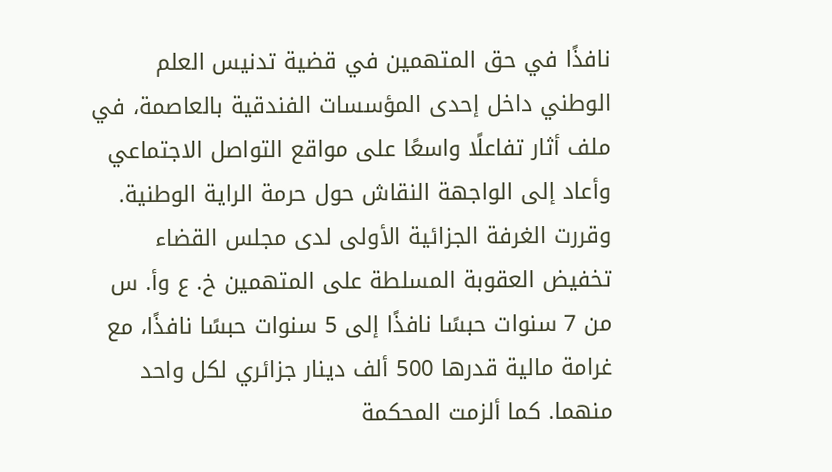نافذًا في حق المتهمين في قضية تدنيس العلم الوطني داخل إحدى المؤسسات الفندقية بالعاصمة، في ملف أثار تفاعلًا واسعًا على مواقع التواصل الاجتماعي وأعاد إلى الواجهة النقاش حول حرمة الراية الوطنية.
وقررت الغرفة الجزائية الأولى لدى مجلس القضاء تخفيض العقوبة المسلطة على المتهمين خ. ع وأ. س من 7 سنوات حبسًا نافذًا إلى 5 سنوات حبسًا نافذًا، مع غرامة مالية قدرها 500 ألف دينار جزائري لكل واحد منهما. كما ألزمت المحكمة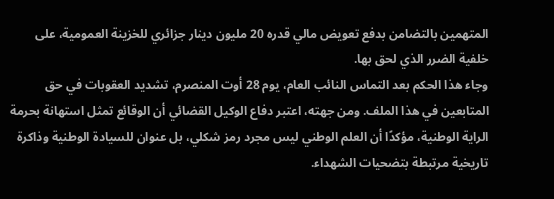المتهمين بالتضامن بدفع تعويض مالي قدره 20 مليون دينار جزائري للخزينة العمومية، على خلفية الضرر الذي لحق بها.
وجاء هذا الحكم بعد التماس النائب العام، يوم 28 أوت المنصرم، تشديد العقوبات في حق المتابعين في هذا الملف. ومن جهته، اعتبر دفاع الوكيل القضائي أن الوقائع تمثل استهانة بحرمة الراية الوطنية، مؤكدًا أن العلم الوطني ليس مجرد رمز شكلي، بل عنوان للسيادة الوطنية وذاكرة تاريخية مرتبطة بتضحيات الشهداء.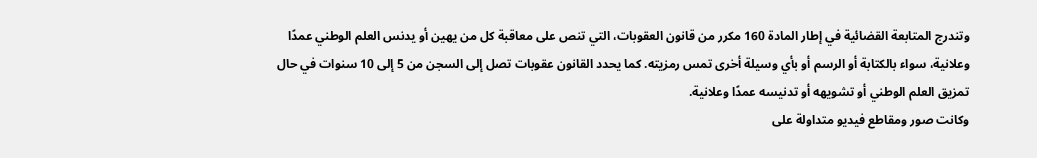وتندرج المتابعة القضائية في إطار المادة 160 مكرر من قانون العقوبات، التي تنص على معاقبة كل من يهين أو يدنس العلم الوطني عمدًا وعلانية، سواء بالكتابة أو الرسم أو بأي وسيلة أخرى تمس رمزيته. كما يحدد القانون عقوبات تصل إلى السجن من 5 إلى 10 سنوات في حال تمزيق العلم الوطني أو تشويهه أو تدنيسه عمدًا وعلانية.
وكانت صور ومقاطع فيديو متداولة على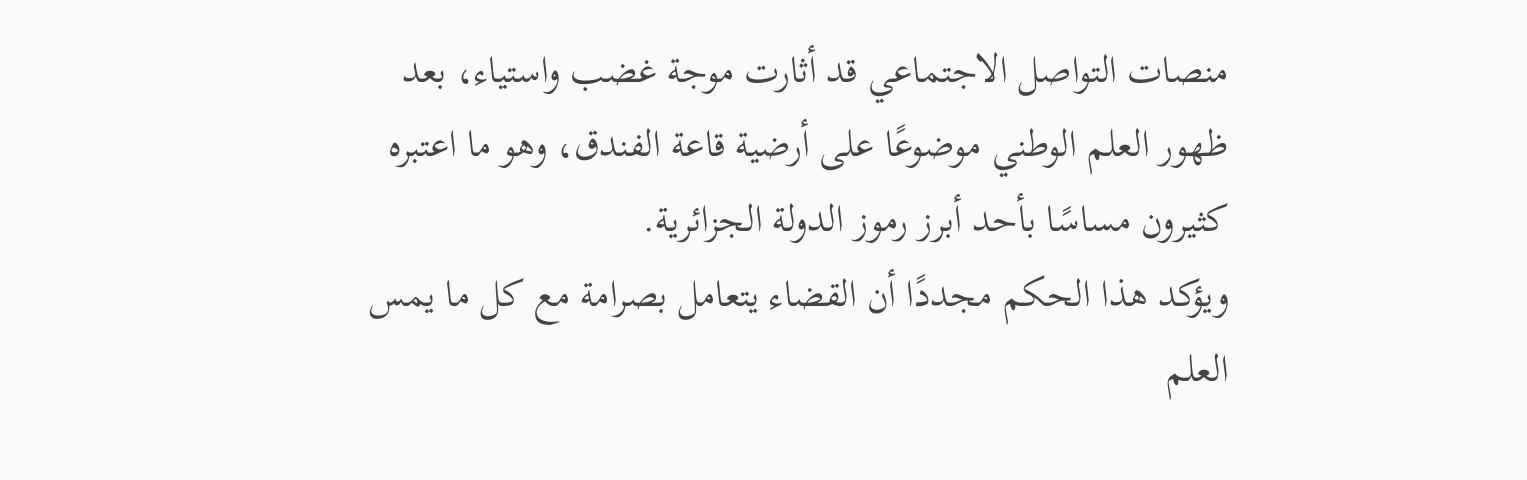منصات التواصل الاجتماعي قد أثارت موجة غضب واستياء، بعد ظهور العلم الوطني موضوعًا على أرضية قاعة الفندق، وهو ما اعتبره كثيرون مساسًا بأحد أبرز رموز الدولة الجزائرية.
ويؤكد هذا الحكم مجددًا أن القضاء يتعامل بصرامة مع كل ما يمس العلم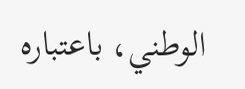الوطني، باعتباره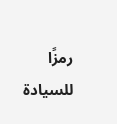رمزًا للسيادة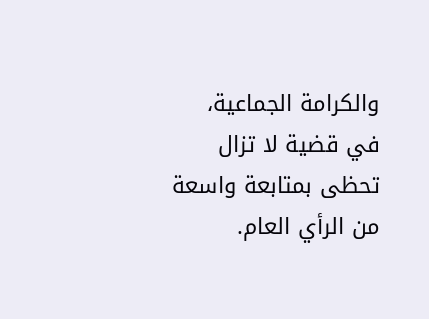والكرامة الجماعية، في قضية لا تزال تحظى بمتابعة واسعة من الرأي العام.